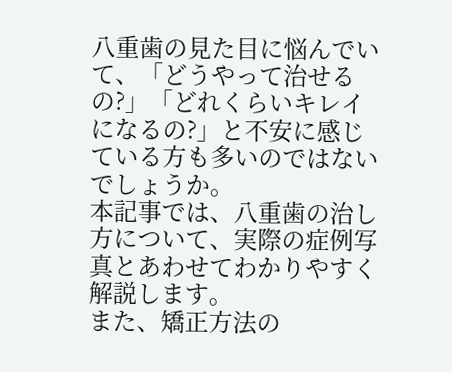八重歯の見た目に悩んでいて、「どうやって治せるの?」「どれくらいキレイになるの?」と不安に感じている方も多いのではないでしょうか。
本記事では、八重歯の治し方について、実際の症例写真とあわせてわかりやすく解説します。
また、矯正方法の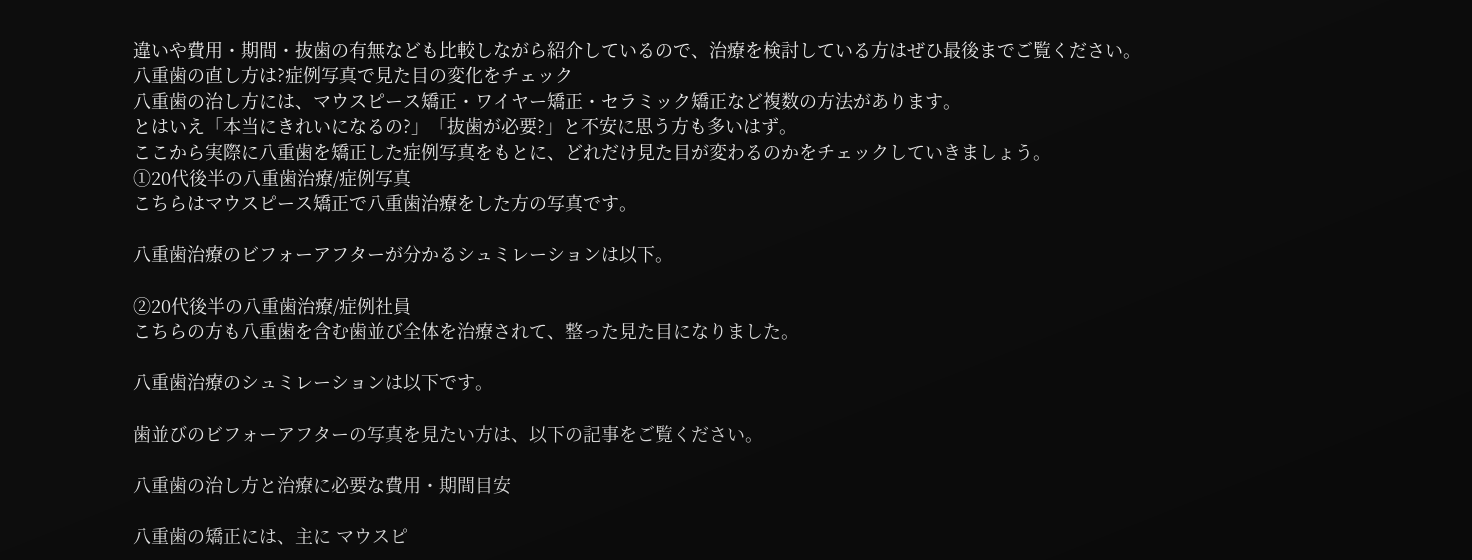違いや費用・期間・抜歯の有無なども比較しながら紹介しているので、治療を検討している方はぜひ最後までご覧ください。
八重歯の直し方は?症例写真で見た目の変化をチェック
八重歯の治し方には、マウスピース矯正・ワイヤー矯正・セラミック矯正など複数の方法があります。
とはいえ「本当にきれいになるの?」「抜歯が必要?」と不安に思う方も多いはず。
ここから実際に八重歯を矯正した症例写真をもとに、どれだけ見た目が変わるのかをチェックしていきましょう。
①20代後半の八重歯治療/症例写真
こちらはマウスピース矯正で八重歯治療をした方の写真です。

八重歯治療のビフォーアフターが分かるシュミレーションは以下。

②20代後半の八重歯治療/症例社員
こちらの方も八重歯を含む歯並び全体を治療されて、整った見た目になりました。

八重歯治療のシュミレーションは以下です。

歯並びのビフォーアフターの写真を見たい方は、以下の記事をご覧ください。

八重歯の治し方と治療に必要な費用・期間目安

八重歯の矯正には、主に マウスピ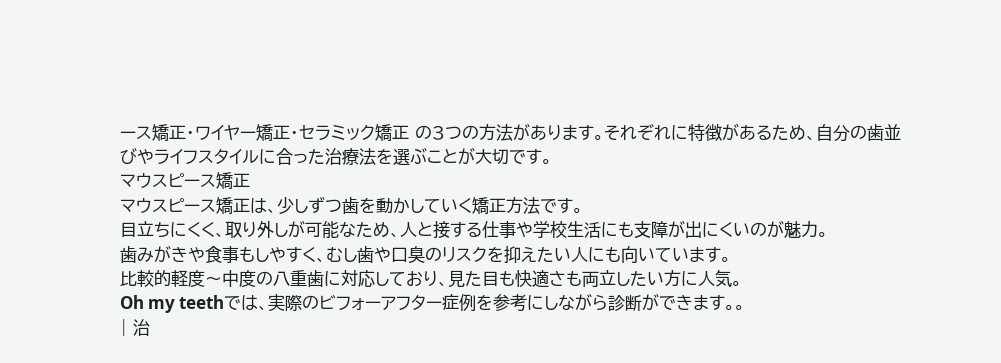ース矯正・ワイヤー矯正・セラミック矯正 の3つの方法があります。それぞれに特徴があるため、自分の歯並びやライフスタイルに合った治療法を選ぶことが大切です。
マウスピース矯正
マウスピース矯正は、少しずつ歯を動かしていく矯正方法です。
目立ちにくく、取り外しが可能なため、人と接する仕事や学校生活にも支障が出にくいのが魅力。
歯みがきや食事もしやすく、むし歯や口臭のリスクを抑えたい人にも向いています。
比較的軽度〜中度の八重歯に対応しており、見た目も快適さも両立したい方に人気。
Oh my teethでは、実際のビフォーアフター症例を参考にしながら診断ができます。。
| 治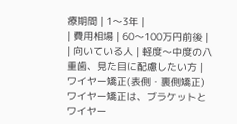療期間 | 1〜3年 |
| 費用相場 | 60〜100万円前後 |
| 向いている人 | 軽度〜中度の八重歯、見た目に配慮したい方 |
ワイヤー矯正(表側・裏側矯正)
ワイヤー矯正は、ブラケットとワイヤー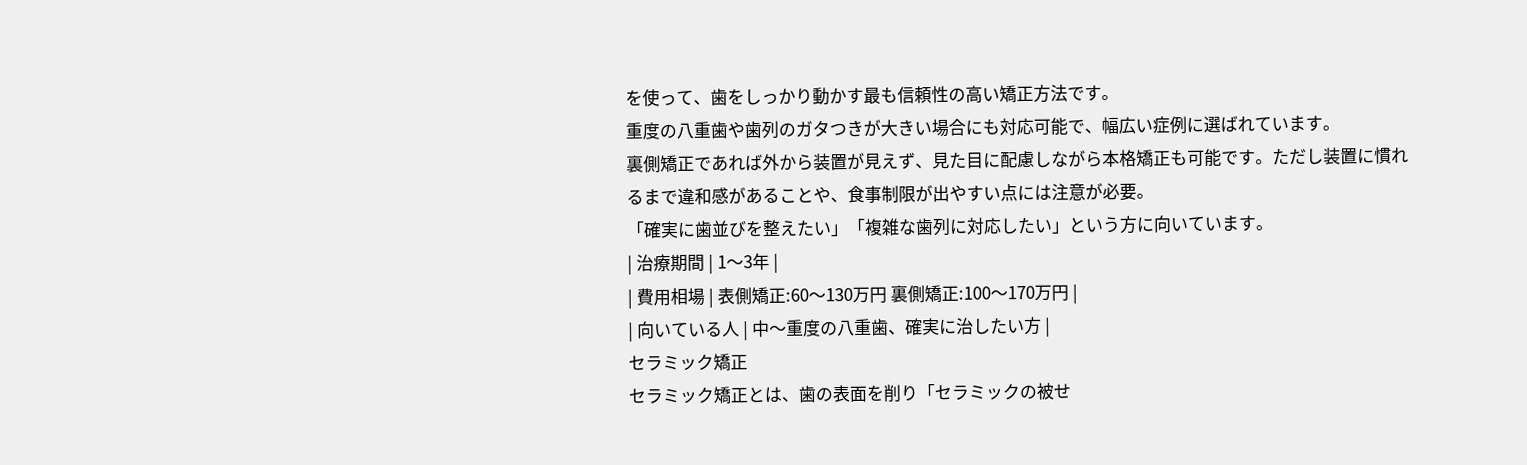を使って、歯をしっかり動かす最も信頼性の高い矯正方法です。
重度の八重歯や歯列のガタつきが大きい場合にも対応可能で、幅広い症例に選ばれています。
裏側矯正であれば外から装置が見えず、見た目に配慮しながら本格矯正も可能です。ただし装置に慣れるまで違和感があることや、食事制限が出やすい点には注意が必要。
「確実に歯並びを整えたい」「複雑な歯列に対応したい」という方に向いています。
| 治療期間 | 1〜3年 |
| 費用相場 | 表側矯正:60〜130万円 裏側矯正:100〜170万円 |
| 向いている人 | 中〜重度の八重歯、確実に治したい方 |
セラミック矯正
セラミック矯正とは、歯の表面を削り「セラミックの被せ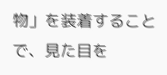物」を装着することで、見た目を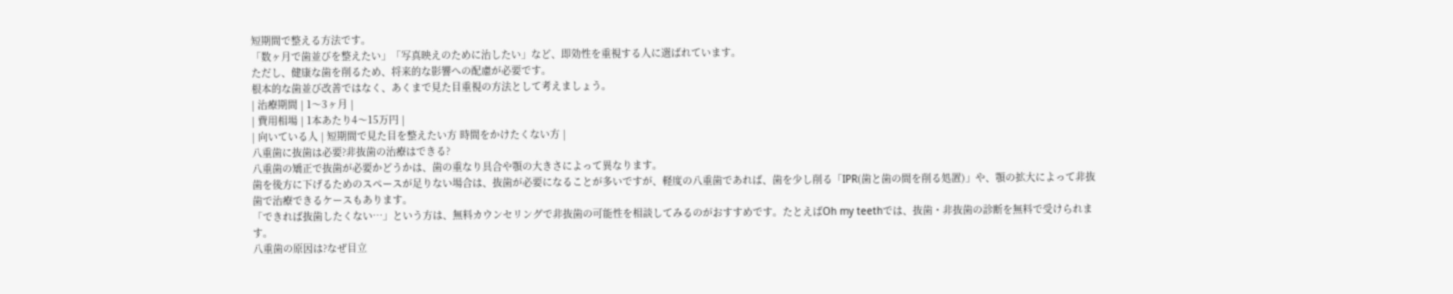短期間で整える方法です。
「数ヶ月で歯並びを整えたい」「写真映えのために治したい」など、即効性を重視する人に選ばれています。
ただし、健康な歯を削るため、将来的な影響への配慮が必要です。
根本的な歯並び改善ではなく、あくまで見た目重視の方法として考えましょう。
| 治療期間 | 1〜3ヶ月 |
| 費用相場 | 1本あたり4〜15万円 |
| 向いている人 | 短期間で見た目を整えたい方 時間をかけたくない方 |
八重歯に抜歯は必要?非抜歯の治療はできる?
八重歯の矯正で抜歯が必要かどうかは、歯の重なり具合や顎の大きさによって異なります。
歯を後方に下げるためのスペースが足りない場合は、抜歯が必要になることが多いですが、軽度の八重歯であれば、歯を少し削る「IPR(歯と歯の間を削る処置)」や、顎の拡大によって非抜歯で治療できるケースもあります。
「できれば抜歯したくない…」という方は、無料カウンセリングで非抜歯の可能性を相談してみるのがおすすめです。たとえばOh my teethでは、抜歯・非抜歯の診断を無料で受けられます。
八重歯の原因は?なぜ目立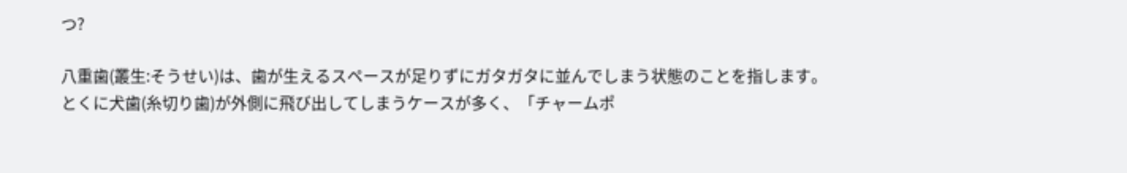つ?

八重歯(叢生:そうせい)は、歯が生えるスペースが足りずにガタガタに並んでしまう状態のことを指します。
とくに犬歯(糸切り歯)が外側に飛び出してしまうケースが多く、「チャームポ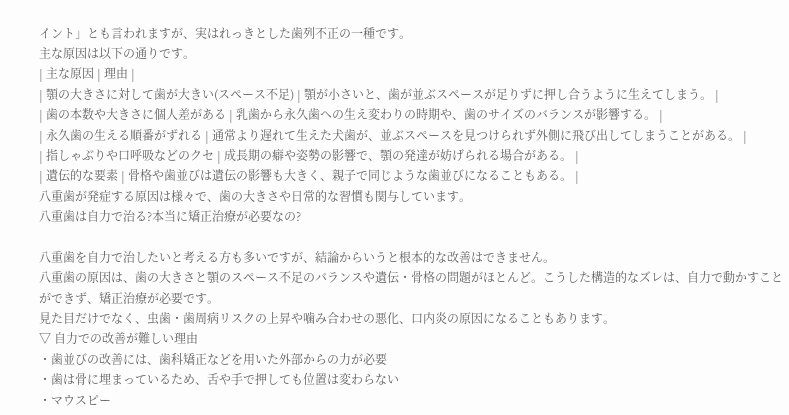イント」とも言われますが、実はれっきとした歯列不正の一種です。
主な原因は以下の通りです。
| 主な原因 | 理由 |
| 顎の大きさに対して歯が大きい(スペース不足) | 顎が小さいと、歯が並ぶスペースが足りずに押し合うように生えてしまう。 |
| 歯の本数や大きさに個人差がある | 乳歯から永久歯への生え変わりの時期や、歯のサイズのバランスが影響する。 |
| 永久歯の生える順番がずれる | 通常より遅れて生えた犬歯が、並ぶスペースを見つけられず外側に飛び出してしまうことがある。 |
| 指しゃぶりや口呼吸などのクセ | 成長期の癖や姿勢の影響で、顎の発達が妨げられる場合がある。 |
| 遺伝的な要素 | 骨格や歯並びは遺伝の影響も大きく、親子で同じような歯並びになることもある。 |
八重歯が発症する原因は様々で、歯の大きさや日常的な習慣も関与しています。
八重歯は自力で治る?本当に矯正治療が必要なの?

八重歯を自力で治したいと考える方も多いですが、結論からいうと根本的な改善はできません。
八重歯の原因は、歯の大きさと顎のスペース不足のバランスや遺伝・骨格の問題がほとんど。こうした構造的なズレは、自力で動かすことができず、矯正治療が必要です。
見た目だけでなく、虫歯・歯周病リスクの上昇や噛み合わせの悪化、口内炎の原因になることもあります。
▽ 自力での改善が難しい理由
・歯並びの改善には、歯科矯正などを用いた外部からの力が必要
・歯は骨に埋まっているため、舌や手で押しても位置は変わらない
・マウスピー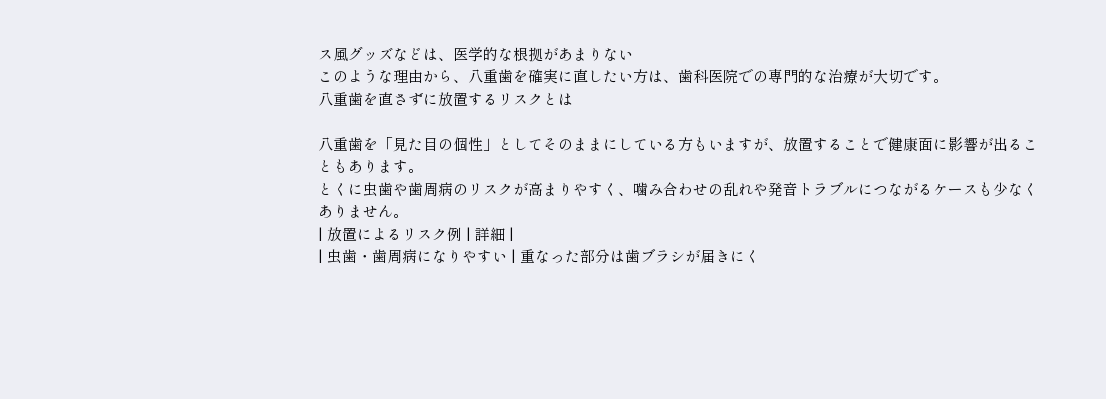ス風グッズなどは、医学的な根拠があまりない
このような理由から、八重歯を確実に直したい方は、歯科医院での専門的な治療が大切です。
八重歯を直さずに放置するリスクとは

八重歯を「見た目の個性」としてそのままにしている方もいますが、放置することで健康面に影響が出ることもあります。
とくに虫歯や歯周病のリスクが高まりやすく、噛み合わせの乱れや発音トラブルにつながるケースも少なくありません。
| 放置によるリスク例 | 詳細 |
| 虫歯・歯周病になりやすい | 重なった部分は歯ブラシが届きにく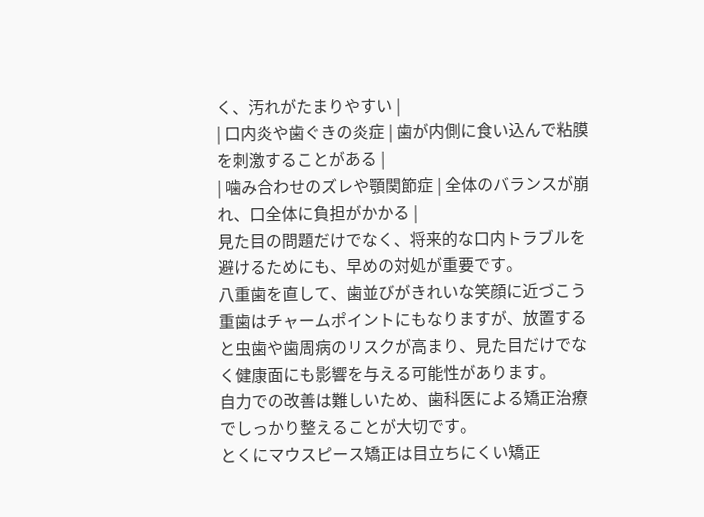く、汚れがたまりやすい |
| 口内炎や歯ぐきの炎症 | 歯が内側に食い込んで粘膜を刺激することがある |
| 噛み合わせのズレや顎関節症 | 全体のバランスが崩れ、口全体に負担がかかる |
見た目の問題だけでなく、将来的な口内トラブルを避けるためにも、早めの対処が重要です。
八重歯を直して、歯並びがきれいな笑顔に近づこう
重歯はチャームポイントにもなりますが、放置すると虫歯や歯周病のリスクが高まり、見た目だけでなく健康面にも影響を与える可能性があります。
自力での改善は難しいため、歯科医による矯正治療でしっかり整えることが大切です。
とくにマウスピース矯正は目立ちにくい矯正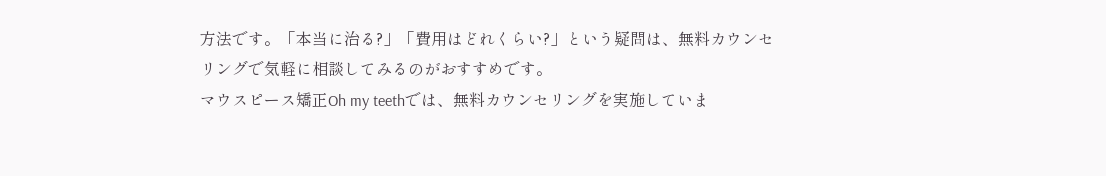方法です。「本当に治る?」「費用はどれくらい?」という疑問は、無料カウンセリングで気軽に相談してみるのがおすすめです。
マウスピース矯正Oh my teethでは、無料カウンセリングを実施していま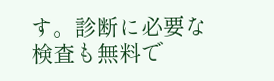す。診断に必要な検査も無料で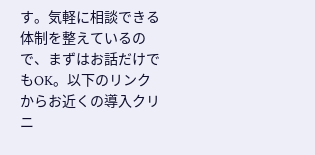す。気軽に相談できる体制を整えているので、まずはお話だけでもOK。以下のリンクからお近くの導入クリニ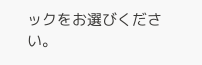ックをお選びください。